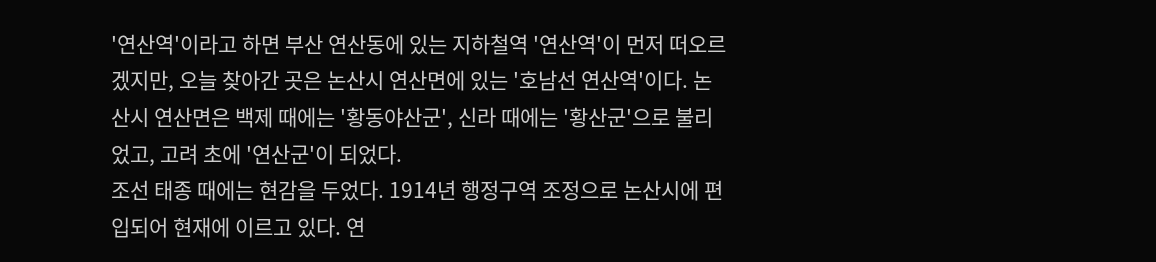'연산역'이라고 하면 부산 연산동에 있는 지하철역 '연산역'이 먼저 떠오르겠지만, 오늘 찾아간 곳은 논산시 연산면에 있는 '호남선 연산역'이다. 논산시 연산면은 백제 때에는 '황동야산군', 신라 때에는 '황산군'으로 불리었고, 고려 초에 '연산군'이 되었다.
조선 태종 때에는 현감을 두었다. 1914년 행정구역 조정으로 논산시에 편입되어 현재에 이르고 있다. 연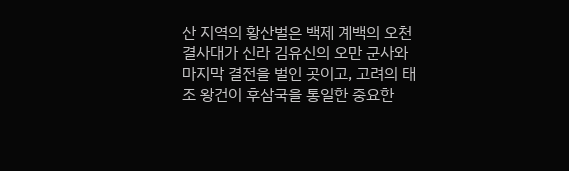산 지역의 황산벌은 백제 계백의 오천 결사대가 신라 김유신의 오만 군사와 마지막 결전을 벌인 곳이고, 고려의 태조 왕건이 후삼국을 통일한 중요한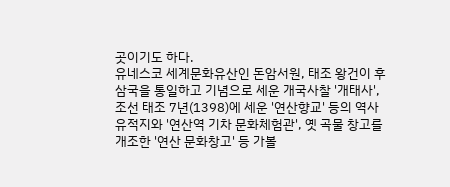곳이기도 하다.
유네스코 세계문화유산인 돈암서원, 태조 왕건이 후삼국을 통일하고 기념으로 세운 개국사찰 '개태사', 조선 태조 7년(1398)에 세운 '연산향교' 등의 역사 유적지와 '연산역 기차 문화체험관', 옛 곡물 창고를 개조한 '연산 문화창고' 등 가볼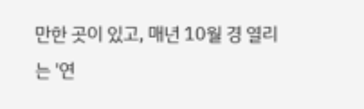만한 곳이 있고, 매년 10월 경 열리는 '연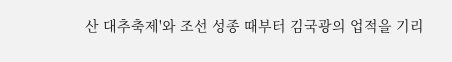산 대추축제'와 조선 성종 때부터 김국광의 업적을 기리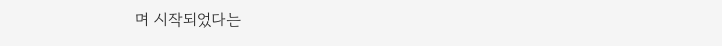며 시작되었다는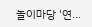놀이마당 '연...